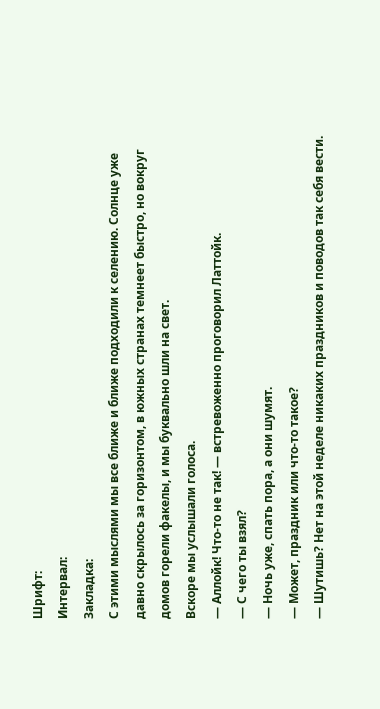Шрифт:
Интервал:
Закладка:
С этими мыслями мы все ближе и ближе подходили к селению. Солнце уже давно скрылось за горизонтом, в южных странах темнеет быстро, но вокруг домов горели факелы, и мы буквально шли на свет.
Вскоре мы услышали голоса.
— Аллойк! Что-то не так! — встревоженно проговорил Латтойк.
— С чего ты взял?
— Ночь уже, спать пора, а они шумят.
— Может, праздник или что-то такое?
— Шутишь? Нет на этой неделе никаких праздников и поводов так себя вести.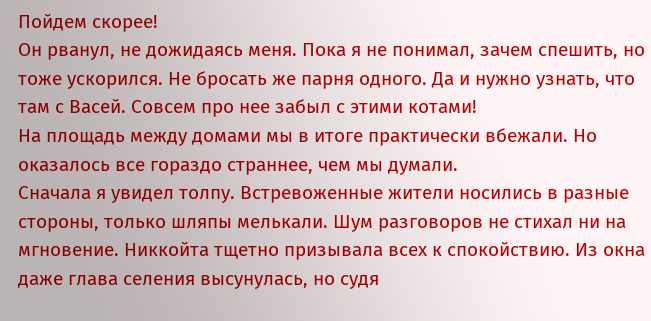Пойдем скорее!
Он рванул, не дожидаясь меня. Пока я не понимал, зачем спешить, но тоже ускорился. Не бросать же парня одного. Да и нужно узнать, что там с Васей. Совсем про нее забыл с этими котами!
На площадь между домами мы в итоге практически вбежали. Но оказалось все гораздо страннее, чем мы думали.
Сначала я увидел толпу. Встревоженные жители носились в разные стороны, только шляпы мелькали. Шум разговоров не стихал ни на мгновение. Никкойта тщетно призывала всех к спокойствию. Из окна даже глава селения высунулась, но судя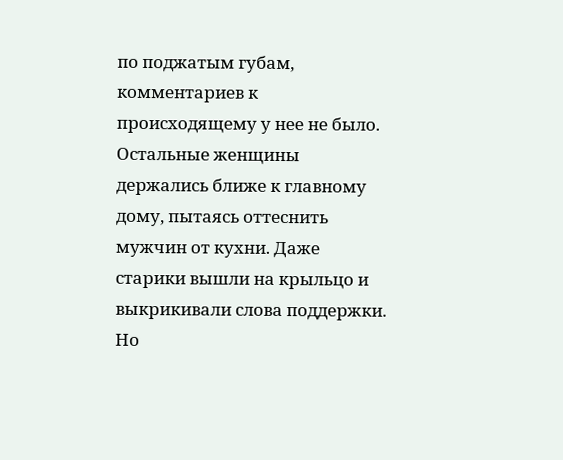по поджатым губам, комментариев к происходящему у нее не было.
Остальные женщины держались ближе к главному дому, пытаясь оттеснить мужчин от кухни. Даже старики вышли на крыльцо и выкрикивали слова поддержки.
Но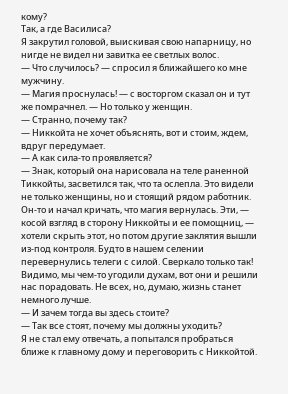кому?
Так, а где Василиса?
Я закрутил головой, выискивая свою напарницу, но нигде не видел ни завитка ее светлых волос.
— Что случилось? — спросил я ближайшего ко мне мужчину.
— Магия проснулась! — с восторгом сказал он и тут же помрачнел. — Но только у женщин.
— Странно, почему так?
— Никкойта не хочет объяснять, вот и стоим, ждем, вдруг передумает.
— А как сила-то проявляется?
— Знак, который она нарисовала на теле раненной Тиккойты, засветился так, что та ослепла. Это видели не только женщины, но и стоящий рядом работник. Он-то и начал кричать, что магия вернулась. Эти, — косой взгляд в сторону Никкойты и ее помощниц, — хотели скрыть этот, но потом другие заклятия вышли из-под контроля. Будто в нашем селении перевернулись телеги с силой. Сверкало только так! Видимо, мы чем-то угодили духам, вот они и решили нас порадовать. Не всех, но, думаю, жизнь станет немного лучше.
— И зачем тогда вы здесь стоите?
— Так все стоят, почему мы должны уходить?
Я не стал ему отвечать, а попытался пробраться ближе к главному дому и переговорить с Никкойтой.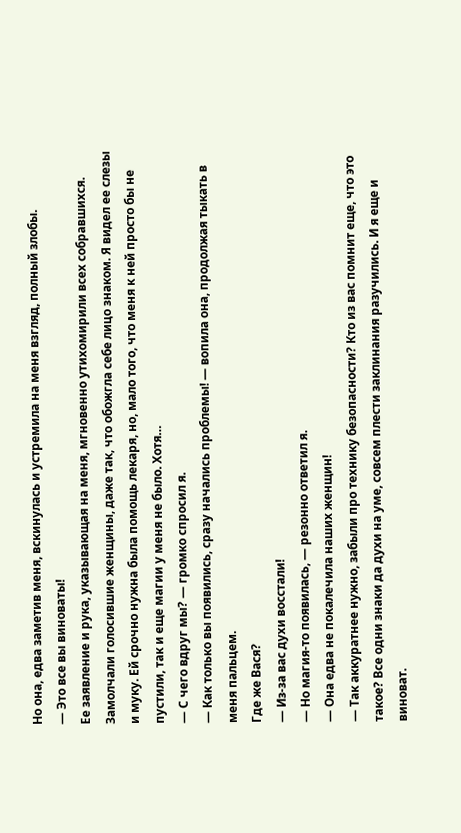Но она, едва заметив меня, вскинулась и устремила на меня взгляд, полный злобы.
— Это все вы виноваты!
Ее заявление и рука, указывающая на меня, мгновенно утихомирили всех собравшихся. Замолчали голосившие женщины, даже так, что обожгла себе лицо знаком. Я видел ее слезы и муку. Ей срочно нужна была помощь лекаря, но, мало того, что меня к ней просто бы не пустили, так и еще магии у меня не было. Хотя…
— С чего вдруг мы? — громко спросил я.
— Как только вы появились, сразу начались проблемы! — вопила она, продолжая тыкать в меня пальцем.
Где же Вася?
— Из-за вас духи восстали!
— Но магия-то появилась, — резонно ответил я.
— Она едва не покалечила наших женщин!
— Так аккуратнее нужно, забыли про технику безопасности? Кто из вас помнит еще, что это такое? Все одни знаки да духи на уме, совсем плести заклинания разучились. И я еще и виноват.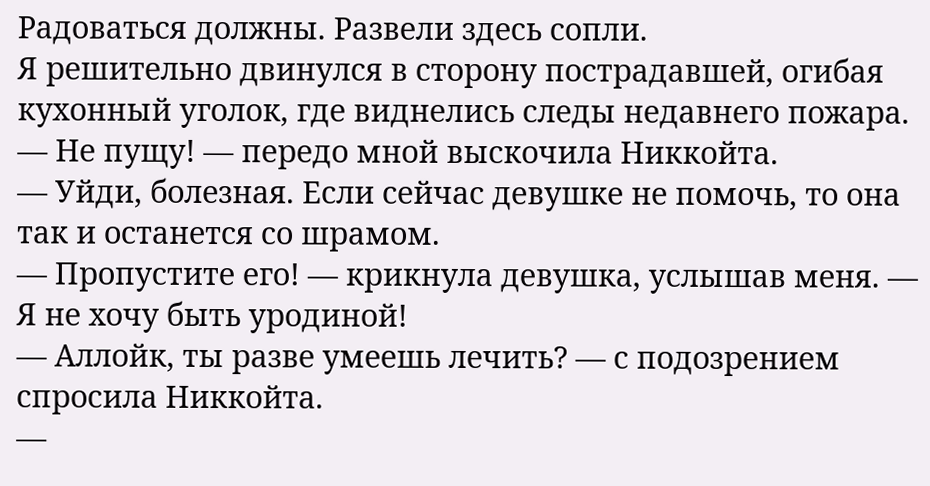Радоваться должны. Развели здесь сопли.
Я решительно двинулся в сторону пострадавшей, огибая кухонный уголок, где виднелись следы недавнего пожара.
— Не пущу! — передо мной выскочила Никкойта.
— Уйди, болезная. Если сейчас девушке не помочь, то она так и останется со шрамом.
— Пропустите его! — крикнула девушка, услышав меня. — Я не хочу быть уродиной!
— Аллойк, ты разве умеешь лечить? — с подозрением спросила Никкойта.
—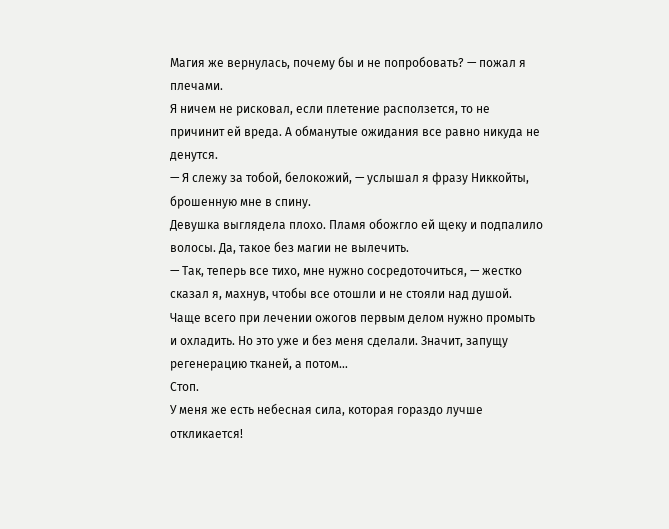Магия же вернулась, почему бы и не попробовать? — пожал я плечами.
Я ничем не рисковал, если плетение расползется, то не причинит ей вреда. А обманутые ожидания все равно никуда не денутся.
— Я слежу за тобой, белокожий, — услышал я фразу Никкойты, брошенную мне в спину.
Девушка выглядела плохо. Пламя обожгло ей щеку и подпалило волосы. Да, такое без магии не вылечить.
— Так, теперь все тихо, мне нужно сосредоточиться, — жестко сказал я, махнув, чтобы все отошли и не стояли над душой.
Чаще всего при лечении ожогов первым делом нужно промыть и охладить. Но это уже и без меня сделали. Значит, запущу регенерацию тканей, а потом…
Стоп.
У меня же есть небесная сила, которая гораздо лучше откликается!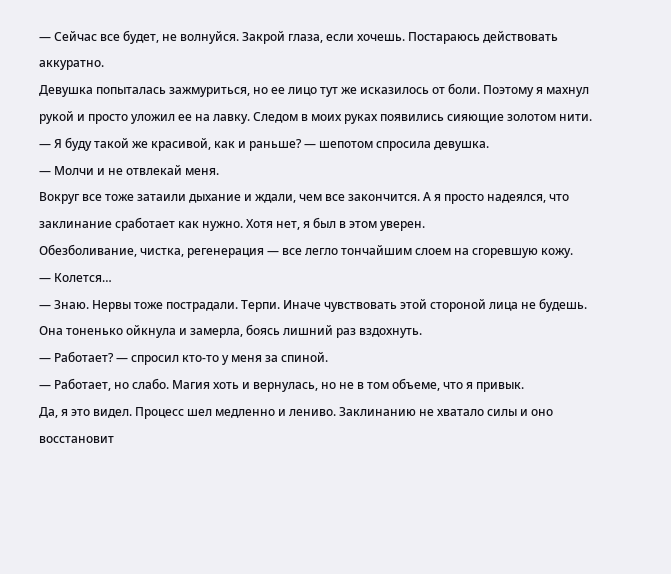— Сейчас все будет, не волнуйся. Закрой глаза, если хочешь. Постараюсь действовать аккуратно.
Девушка попыталась зажмуриться, но ее лицо тут же исказилось от боли. Поэтому я махнул рукой и просто уложил ее на лавку. Следом в моих руках появились сияющие золотом нити.
— Я буду такой же красивой, как и раньше? — шепотом спросила девушка.
— Молчи и не отвлекай меня.
Вокруг все тоже затаили дыхание и ждали, чем все закончится. А я просто надеялся, что заклинание сработает как нужно. Хотя нет, я был в этом уверен.
Обезболивание, чистка, регенерация — все легло тончайшим слоем на сгоревшую кожу.
— Колется…
— Знаю. Нервы тоже пострадали. Терпи. Иначе чувствовать этой стороной лица не будешь.
Она тоненько ойкнула и замерла, боясь лишний раз вздохнуть.
— Работает? — спросил кто-то у меня за спиной.
— Работает, но слабо. Магия хоть и вернулась, но не в том объеме, что я привык.
Да, я это видел. Процесс шел медленно и лениво. Заклинанию не хватало силы и оно восстановит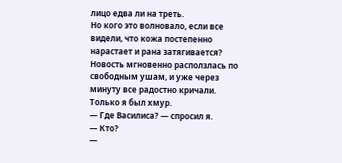лицо едва ли на треть.
Но кого это волновало, если все видели, что кожа постепенно нарастает и рана затягивается? Новость мгновенно расползлась по свободным ушам, и уже через минуту все радостно кричали.
Только я был хмур.
— Где Василиса? — спросил я.
— Кто?
—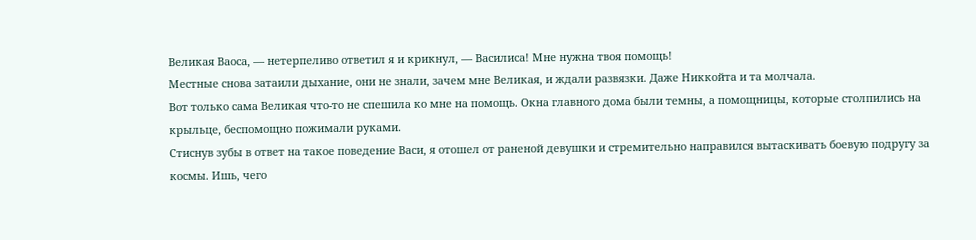Великая Ваоса, — нетерпеливо ответил я и крикнул, — Василиса! Мне нужна твоя помощь!
Местные снова затаили дыхание, они не знали, зачем мне Великая, и ждали развязки. Даже Никкойта и та молчала.
Вот только сама Великая что-то не спешила ко мне на помощь. Окна главного дома были темны, а помощницы, которые столпились на крыльце, беспомощно пожимали руками.
Стиснув зубы в ответ на такое поведение Васи, я отошел от раненой девушки и стремительно направился вытаскивать боевую подругу за космы. Ишь, чего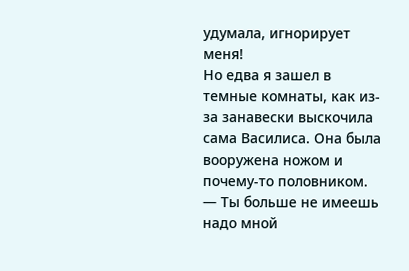удумала, игнорирует меня!
Но едва я зашел в темные комнаты, как из-за занавески выскочила сама Василиса. Она была вооружена ножом и почему-то половником.
— Ты больше не имеешь надо мной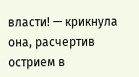власти! — крикнула она, расчертив острием в